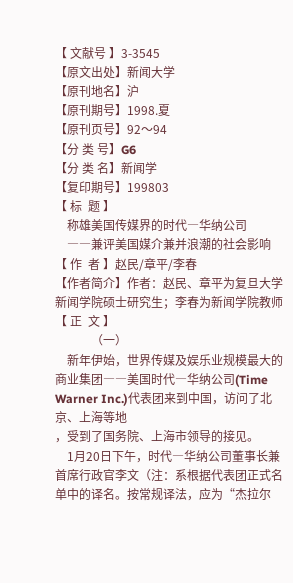【 文献号 】3-3545
【原文出处】新闻大学
【原刊地名】沪
【原刊期号】1998.夏
【原刊页号】92～94
【分 类 号】G6
【分 类 名】新闻学
【复印期号】199803
【 标  题 】
    称雄美国传媒界的时代―华纳公司
    ――兼评美国媒介兼并浪潮的社会影响
【 作  者 】赵民/章平/李春
【作者简介】作者：赵民、章平为复旦大学新闻学院硕士研究生；李春为新闻学院教师
【 正  文 】
            （一）
    新年伊始，世界传媒及娱乐业规模最大的商业集团――美国时代―华纳公司(Time Warner Inc.)代表团来到中国，访问了北京、上海等地
，受到了国务院、上海市领导的接见。
    1月20日下午，时代―华纳公司董事长兼首席行政官李文（注：系根据代表团正式名单中的译名。按常规译法，应为“杰拉尔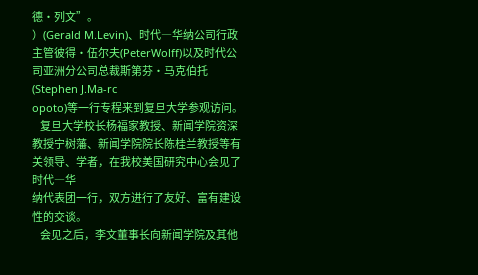德・列文”。
）(Gerald M.Levin)、时代―华纳公司行政主管彼得・伍尔夫(PeterWolff)以及时代公司亚洲分公司总裁斯第芬・马克伯托(Stephen J.Ma-rc
opoto)等一行专程来到复旦大学参观访问。
    复旦大学校长杨福家教授、新闻学院资深教授宁树藩、新闻学院院长陈桂兰教授等有关领导、学者，在我校美国研究中心会见了时代―华
纳代表团一行，双方进行了友好、富有建设性的交谈。
    会见之后，李文董事长向新闻学院及其他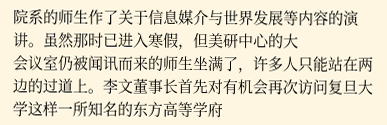院系的师生作了关于信息媒介与世界发展等内容的演讲。虽然那时已进入寒假，但美研中心的大
会议室仍被闻讯而来的师生坐满了，许多人只能站在两边的过道上。李文董事长首先对有机会再次访问复旦大学这样一所知名的东方高等学府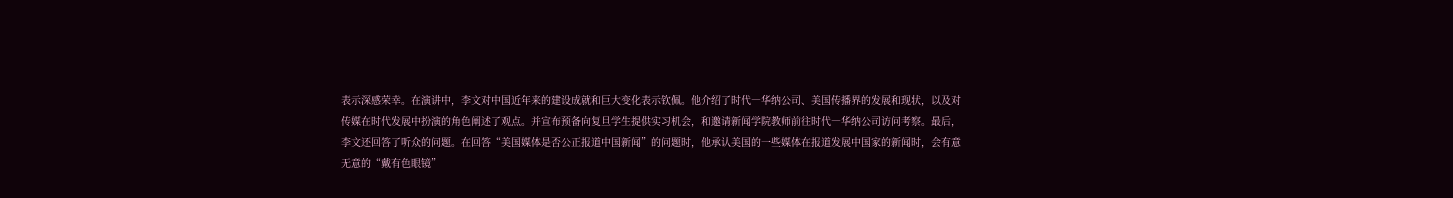表示深感荣幸。在演讲中，李文对中国近年来的建设成就和巨大变化表示钦佩。他介绍了时代―华纳公司、美国传播界的发展和现状，以及对
传媒在时代发展中扮演的角色阐述了观点。并宣布预备向复旦学生提供实习机会，和邀请新闻学院教师前往时代―华纳公司访问考察。最后，
李文还回答了听众的问题。在回答“美国媒体是否公正报道中国新闻”的问题时，他承认美国的一些媒体在报道发展中国家的新闻时，会有意
无意的“戴有色眼镜”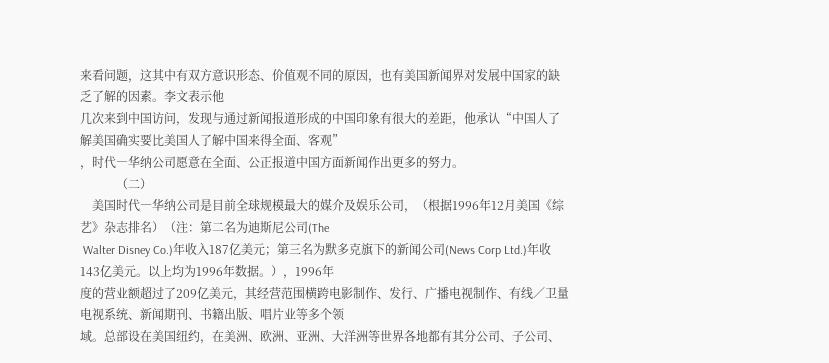来看问题，这其中有双方意识形态、价值观不同的原因，也有美国新闻界对发展中国家的缺乏了解的因素。李文表示他
几次来到中国访问，发现与通过新闻报道形成的中国印象有很大的差距，他承认“中国人了解美国确实要比美国人了解中国来得全面、客观”
，时代―华纳公司愿意在全面、公正报道中国方面新闻作出更多的努力。
            （二）
    美国时代―华纳公司是目前全球规模最大的媒介及娱乐公司，（根据1996年12月美国《综艺》杂志排名）（注：第二名为迪斯尼公司(The
 Walter Disney Co.)年收入187亿美元；第三名为默多克旗下的新闻公司(News Corp Ltd.)年收143亿美元。以上均为1996年数据。），1996年
度的营业额超过了209亿美元，其经营范围横跨电影制作、发行、广播电视制作、有线／卫量电视系统、新闻期刊、书籍出版、唱片业等多个领
域。总部设在美国纽约，在美洲、欧洲、亚洲、大洋洲等世界各地都有其分公司、子公司、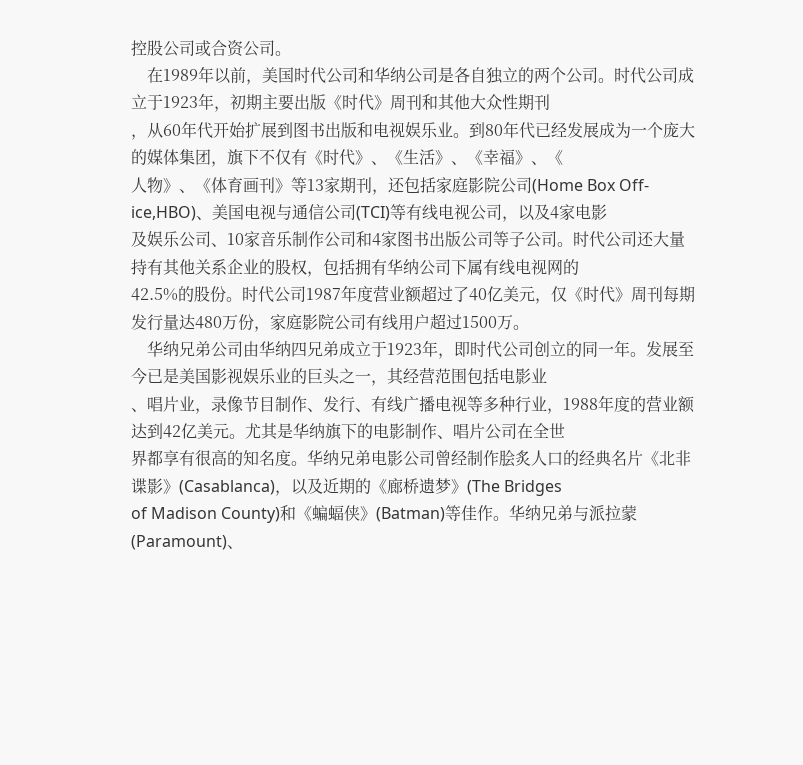控股公司或合资公司。
    在1989年以前，美国时代公司和华纳公司是各自独立的两个公司。时代公司成立于1923年，初期主要出版《时代》周刊和其他大众性期刊
，从60年代开始扩展到图书出版和电视娱乐业。到80年代已经发展成为一个庞大的媒体集团，旗下不仅有《时代》、《生活》、《幸福》、《
人物》、《体育画刊》等13家期刊，还包括家庭影院公司(Home Box Off-ice,HBO)、美国电视与通信公司(TCI)等有线电视公司，以及4家电影
及娱乐公司、10家音乐制作公司和4家图书出版公司等子公司。时代公司还大量持有其他关系企业的股权，包括拥有华纳公司下属有线电视网的
42.5%的股份。时代公司1987年度营业额超过了40亿美元，仅《时代》周刊每期发行量达480万份，家庭影院公司有线用户超过1500万。
    华纳兄弟公司由华纳四兄弟成立于1923年，即时代公司创立的同一年。发展至今已是美国影视娱乐业的巨头之一，其经营范围包括电影业
、唱片业，录像节目制作、发行、有线广播电视等多种行业，1988年度的营业额达到42亿美元。尤其是华纳旗下的电影制作、唱片公司在全世
界都享有很高的知名度。华纳兄弟电影公司曾经制作脍炙人口的经典名片《北非谍影》(Casablanca)，以及近期的《廊桥遗梦》(The Bridges
of Madison County)和《蝙蝠侠》(Batman)等佳作。华纳兄弟与派拉蒙(Paramount)、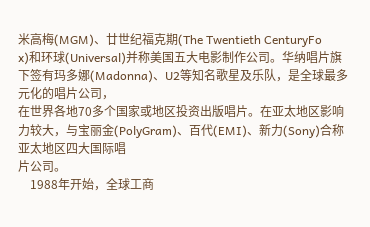米高梅(MGM)、廿世纪福克期(The Twentieth CenturyFo
x)和环球(Universal)并称美国五大电影制作公司。华纳唱片旗下签有玛多娜(Madonna)、U2等知名歌星及乐队，是全球最多元化的唱片公司，
在世界各地70多个国家或地区投资出版唱片。在亚太地区影响力较大，与宝丽金(PolyGram)、百代(EMI)、新力(Sony)合称亚太地区四大国际唱
片公司。
    1988年开始，全球工商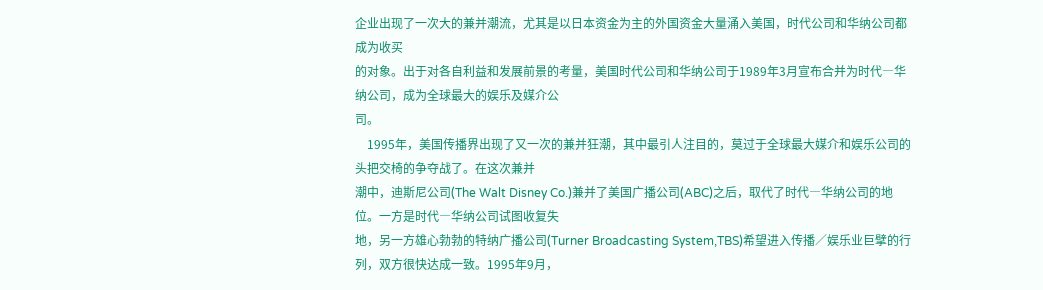企业出现了一次大的兼并潮流，尤其是以日本资金为主的外国资金大量涌入美国，时代公司和华纳公司都成为收买
的对象。出于对各自利益和发展前景的考量，美国时代公司和华纳公司于1989年3月宣布合并为时代―华纳公司，成为全球最大的娱乐及媒介公
司。
    1995年，美国传播界出现了又一次的兼并狂潮，其中最引人注目的，莫过于全球最大媒介和娱乐公司的头把交椅的争夺战了。在这次兼并
潮中，迪斯尼公司(The Walt Disney Co.)兼并了美国广播公司(ABC)之后，取代了时代―华纳公司的地位。一方是时代―华纳公司试图收复失
地，另一方雄心勃勃的特纳广播公司(Turner Broadcasting System,TBS)希望进入传播／娱乐业巨擘的行列，双方很快达成一致。1995年9月，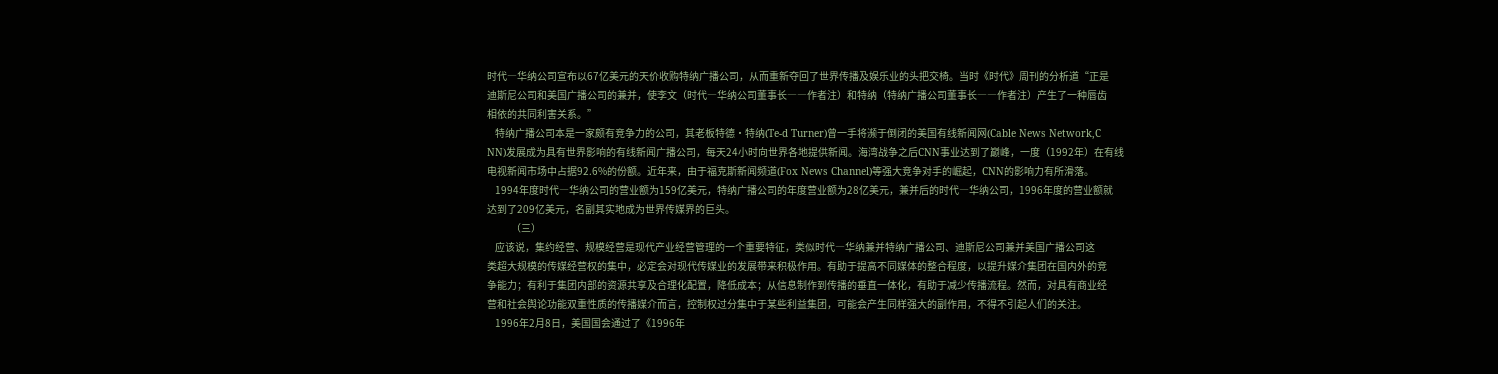时代―华纳公司宣布以67亿美元的天价收购特纳广播公司，从而重新夺回了世界传播及娱乐业的头把交椅。当时《时代》周刊的分析道“正是
迪斯尼公司和美国广播公司的兼并，使李文（时代―华纳公司董事长――作者注）和特纳（特纳广播公司董事长――作者注）产生了一种唇齿
相依的共同利害关系。”
    特纳广播公司本是一家颇有竞争力的公司，其老板特德・特纳(Te-d Turner)曾一手将濒于倒闭的美国有线新闻网(Cable News Network,C
NN)发展成为具有世界影响的有线新闻广播公司，每天24小时向世界各地提供新闻。海湾战争之后CNN事业达到了巅峰，一度（1992年）在有线
电视新闻市场中占据92.6%的份额。近年来，由于福克斯新闻频道(Fox News Channel)等强大竞争对手的崛起，CNN的影响力有所滑落。
    1994年度时代―华纳公司的营业额为159亿美元，特纳广播公司的年度营业额为28亿美元，兼并后的时代―华纳公司，1996年度的营业额就
达到了209亿美元，名副其实地成为世界传媒界的巨头。
            （三）
    应该说，集约经营、规模经营是现代产业经营管理的一个重要特征，类似时代―华纳兼并特纳广播公司、迪斯尼公司兼并美国广播公司这
类超大规模的传媒经营权的集中，必定会对现代传媒业的发展带来积极作用。有助于提高不同媒体的整合程度，以提升媒介集团在国内外的竞
争能力；有利于集团内部的资源共享及合理化配置，降低成本；从信息制作到传播的垂直一体化，有助于减少传播流程。然而，对具有商业经
营和社会舆论功能双重性质的传播媒介而言，控制权过分集中于某些利益集团，可能会产生同样强大的副作用，不得不引起人们的关注。
    1996年2月8日，美国国会通过了《1996年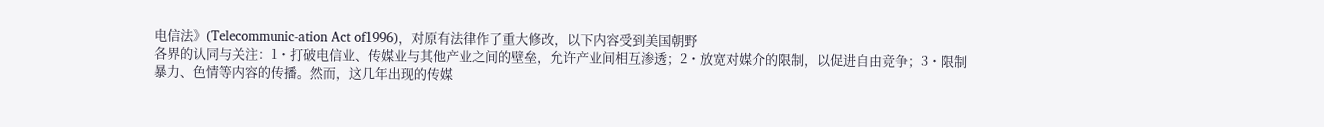电信法》(Telecommunic-ation Act of1996)，对原有法律作了重大修改，以下内容受到美国朝野
各界的认同与关注：1・打破电信业、传媒业与其他产业之间的壁垒，允许产业间相互渗透；2・放宽对媒介的限制，以促进自由竞争；3・限制
暴力、色情等内容的传播。然而，这几年出现的传媒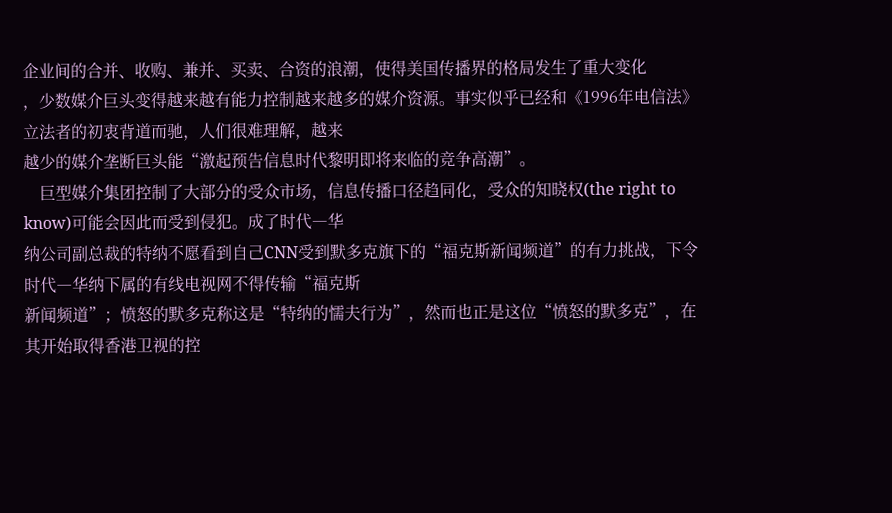企业间的合并、收购、兼并、买卖、合资的浪潮，使得美国传播界的格局发生了重大变化
，少数媒介巨头变得越来越有能力控制越来越多的媒介资源。事实似乎已经和《1996年电信法》立法者的初衷背道而驰，人们很难理解，越来
越少的媒介垄断巨头能“激起预告信息时代黎明即将来临的竞争高潮”。
    巨型媒介集团控制了大部分的受众市场，信息传播口径趋同化，受众的知晓权(the right to know)可能会因此而受到侵犯。成了时代―华
纳公司副总裁的特纳不愿看到自己CNN受到默多克旗下的“福克斯新闻频道”的有力挑战，下令时代―华纳下属的有线电视网不得传输“福克斯
新闻频道”；愤怒的默多克称这是“特纳的懦夫行为”，然而也正是这位“愤怒的默多克”，在其开始取得香港卫视的控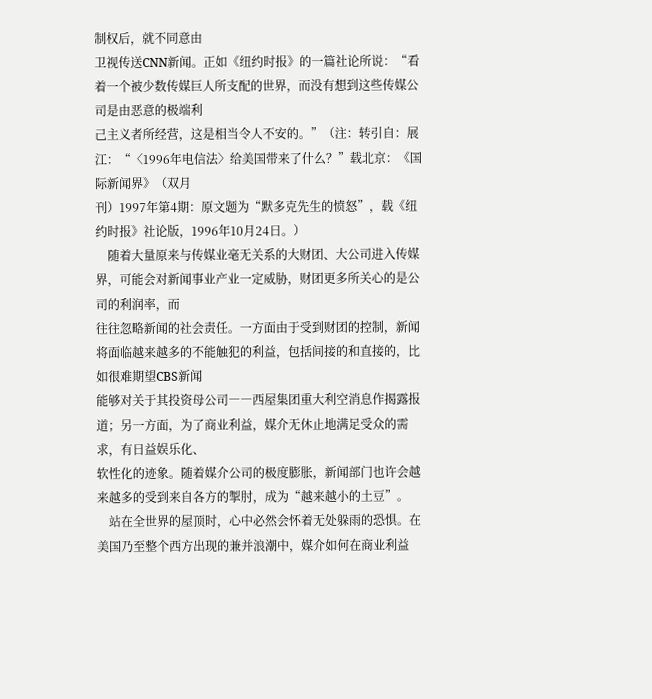制权后，就不同意由
卫视传送CNN新闻。正如《纽约时报》的一篇社论所说：“看着一个被少数传媒巨人所支配的世界，而没有想到这些传媒公司是由恶意的极端利
己主义者所经营，这是相当令人不安的。”（注：转引自：展江：“〈1996年电信法〉给美国带来了什么？”载北京：《国际新闻界》（双月
刊）1997年第4期：原文题为“默多克先生的愤怒”，载《纽约时报》社论版，1996年10月24日。）
    随着大量原来与传媒业毫无关系的大财团、大公司进入传媒界，可能会对新闻事业产业一定威胁，财团更多所关心的是公司的利润率，而
往往忽略新闻的社会责任。一方面由于受到财团的控制，新闻将面临越来越多的不能触犯的利益，包括间接的和直接的，比如很难期望CBS新闻
能够对关于其投资母公司――西屋集团重大利空消息作揭露报道；另一方面，为了商业利益，媒介无休止地满足受众的需求，有日益娱乐化、
软性化的迹象。随着媒介公司的极度膨胀，新闻部门也许会越来越多的受到来自各方的掣肘，成为“越来越小的土豆”。
    站在全世界的屋顶时，心中必然会怀着无处躲雨的恐惧。在美国乃至整个西方出现的兼并浪潮中，媒介如何在商业利益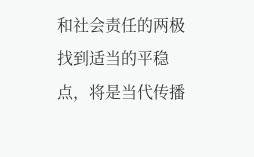和社会责任的两极
找到适当的平稳点，将是当代传播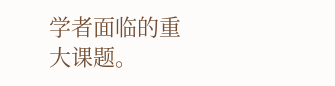学者面临的重大课题。